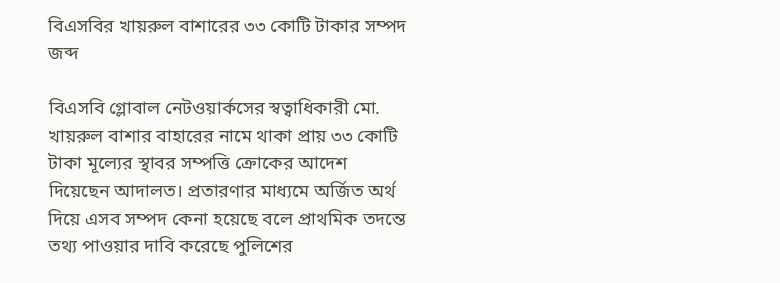বিএসবির খায়রুল বাশারের ৩৩ কোটি টাকার সম্পদ জব্দ

বিএসবি গ্লোবাল নেটওয়ার্কসের স্বত্বাধিকারী মো. খায়রুল বাশার বাহারের নামে থাকা প্রায় ৩৩ কোটি টাকা মূল্যের স্থাবর সম্পত্তি ক্রোকের আদেশ দিয়েছেন আদালত। প্রতারণার মাধ্যমে অর্জিত অর্থ দিয়ে এসব সম্পদ কেনা হয়েছে বলে প্রাথমিক তদন্তে তথ্য পাওয়ার দাবি করেছে পুলিশের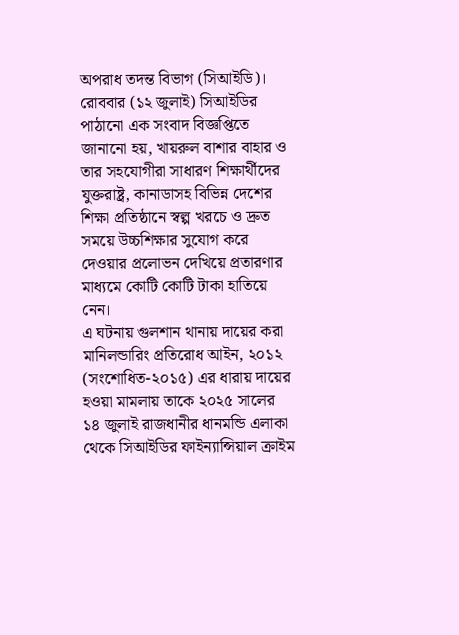অপরাধ তদন্ত বিভাগ (সিআইডি)।
রোববার (১২ জুলাই) সিআইডির পাঠানো এক সংবাদ বিজ্ঞপ্তিতে জানানো হয়, খায়রুল বাশার বাহার ও তার সহযোগীরা সাধারণ শিক্ষার্থীদের যুক্তরাষ্ট্র, কানাডাসহ বিভিন্ন দেশের শিক্ষা প্রতিষ্ঠানে স্বল্প খরচে ও দ্রুত সময়ে উচ্চশিক্ষার সুযোগ করে দেওয়ার প্রলোভন দেখিয়ে প্রতারণার মাধ্যমে কোটি কোটি টাকা হাতিয়ে নেন।
এ ঘটনায় গুলশান থানায় দায়ের করা মানিলন্ডারিং প্রতিরোধ আইন, ২০১২ (সংশোধিত-২০১৫) এর ধারায় দায়ের হওয়া মামলায় তাকে ২০২৫ সালের ১৪ জুলাই রাজধানীর ধানমন্ডি এলাকা থেকে সিআইডির ফাইন্যান্সিয়াল ক্রাইম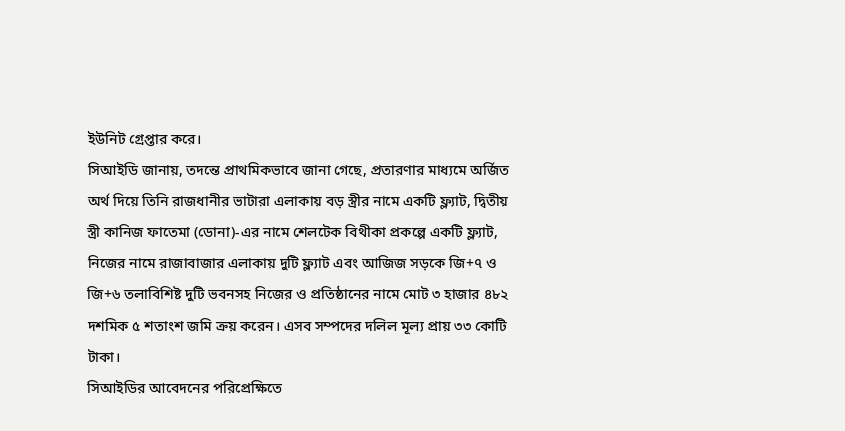ইউনিট গ্রেপ্তার করে।
সিআইডি জানায়, তদন্তে প্রাথমিকভাবে জানা গেছে, প্রতারণার মাধ্যমে অর্জিত অর্থ দিয়ে তিনি রাজধানীর ভাটারা এলাকায় বড় স্ত্রীর নামে একটি ফ্ল্যাট, দ্বিতীয় স্ত্রী কানিজ ফাতেমা (ডোনা)-এর নামে শেলটেক বিথীকা প্রকল্পে একটি ফ্ল্যাট, নিজের নামে রাজাবাজার এলাকায় দুটি ফ্ল্যাট এবং আজিজ সড়কে জি+৭ ও জি+৬ তলাবিশিষ্ট দুটি ভবনসহ নিজের ও প্রতিষ্ঠানের নামে মোট ৩ হাজার ৪৮২ দশমিক ৫ শতাংশ জমি ক্রয় করেন। এসব সম্পদের দলিল মূল্য প্রায় ৩৩ কোটি টাকা।
সিআইডির আবেদনের পরিপ্রেক্ষিতে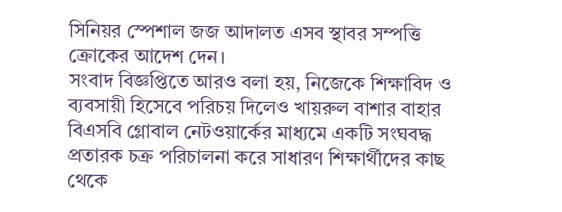সিনিয়র স্পেশাল জজ আদালত এসব স্থাবর সম্পত্তি ক্রোকের আদেশ দেন।
সংবাদ বিজ্ঞপ্তিতে আরও বলা হয়, নিজেকে শিক্ষাবিদ ও ব্যবসায়ী হিসেবে পরিচয় দিলেও খায়রুল বাশার বাহার বিএসবি গ্লোবাল নেটওয়ার্কের মাধ্যমে একটি সংঘবদ্ধ প্রতারক চক্র পরিচালনা করে সাধারণ শিক্ষার্থীদের কাছ থেকে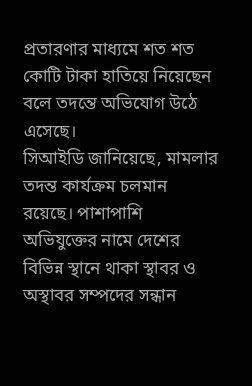প্রতারণার মাধ্যমে শত শত কোটি টাকা হাতিয়ে নিয়েছেন বলে তদন্তে অভিযোগ উঠে এসেছে।
সিআইডি জানিয়েছে, মামলার তদন্ত কার্যক্রম চলমান রয়েছে। পাশাপাশি অভিযুক্তের নামে দেশের বিভিন্ন স্থানে থাকা স্থাবর ও অস্থাবর সম্পদের সন্ধান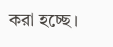করা হচ্ছে।